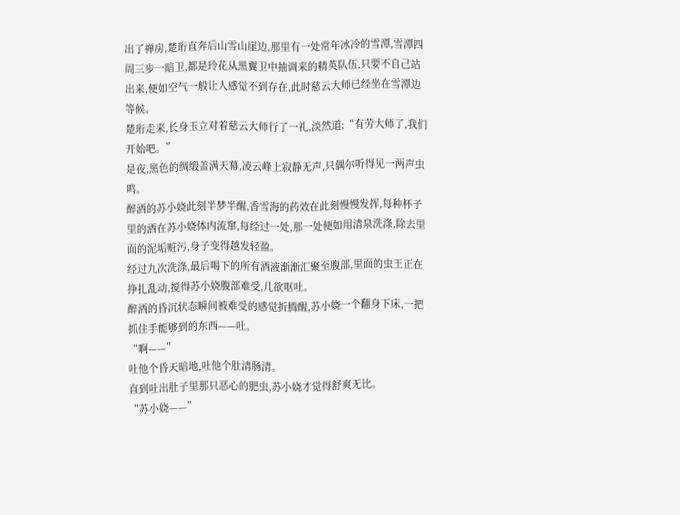出了禅房,楚珩直奔后山雪山崖边,那里有一处常年冰冷的雪潭,雪潭四周三步一暗卫,都是玲花从黑翼卫中抽调来的精英队伍,只要不自己站出来,便如空气一般让人感觉不到存在,此时慈云大师已经坐在雪潭边等候。
楚珩走来,长身玉立对着慈云大师行了一礼,淡然道:“有劳大师了,我们开始吧。”
是夜,黑色的绸缎盖满天幕,凌云峰上寂静无声,只偶尔听得见一两声虫鸣。
醉酒的苏小娆此刻半梦半醒,香雪海的药效在此刻慢慢发挥,每种杯子里的酒在苏小娆体内流窜,每经过一处,那一处便如用清泉洗涤,除去里面的泥垢赃污,身子变得越发轻盈。
经过九次洗涤,最后喝下的所有酒液渐渐汇聚至腹部,里面的虫王正在挣扎乱动,搅得苏小娆腹部难受,几欲呕吐。
醉酒的昏沉状态瞬间被难受的感觉折腾醒,苏小娆一个翻身下床,一把抓住手能够到的东西——吐。
“啊——”
吐他个昏天暗地,吐他个肚清肠清。
直到吐出肚子里那只恶心的肥虫,苏小娆才觉得舒爽无比。
“苏小娆——”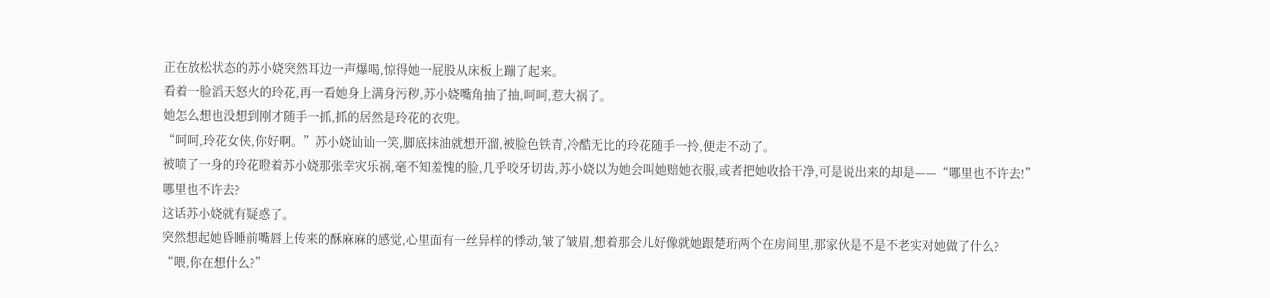正在放松状态的苏小娆突然耳边一声爆喝,惊得她一屁股从床板上蹦了起来。
看着一脸滔天怒火的玲花,再一看她身上满身污秽,苏小娆嘴角抽了抽,呵呵,惹大祸了。
她怎么想也没想到刚才随手一抓,抓的居然是玲花的衣兜。
“呵呵,玲花女侠,你好啊。”苏小娆讪讪一笑,脚底抹油就想开溜,被脸色铁青,冷酷无比的玲花随手一拎,便走不动了。
被喷了一身的玲花瞪着苏小娆那张幸灾乐祸,毫不知羞愧的脸,几乎咬牙切齿,苏小娆以为她会叫她赔她衣服,或者把她收拾干净,可是说出来的却是——“哪里也不许去!”
哪里也不许去?
这话苏小娆就有疑惑了。
突然想起她昏睡前嘴唇上传来的酥麻麻的感觉,心里面有一丝异样的悸动,皱了皱眉,想着那会儿好像就她跟楚珩两个在房间里,那家伙是不是不老实对她做了什么?
“喂,你在想什么?”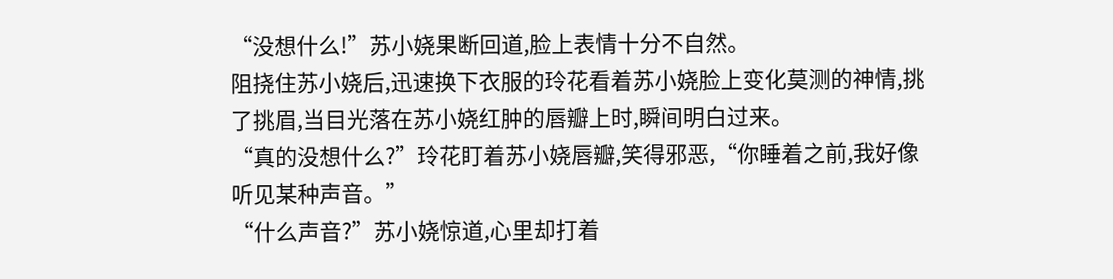“没想什么!”苏小娆果断回道,脸上表情十分不自然。
阻挠住苏小娆后,迅速换下衣服的玲花看着苏小娆脸上变化莫测的神情,挑了挑眉,当目光落在苏小娆红肿的唇瓣上时,瞬间明白过来。
“真的没想什么?”玲花盯着苏小娆唇瓣,笑得邪恶,“你睡着之前,我好像听见某种声音。”
“什么声音?”苏小娆惊道,心里却打着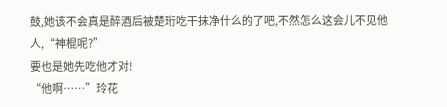鼓,她该不会真是醉酒后被楚珩吃干抹净什么的了吧,不然怎么这会儿不见他人,“神棍呢?”
要也是她先吃他才对!
“他啊……”玲花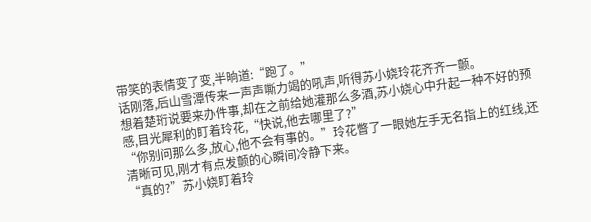带笑的表情变了变,半晌道:“跑了。”
话刚落,后山雪潭传来一声声嘶力竭的吼声,听得苏小娆玲花齐齐一颤。
想着楚珩说要来办件事,却在之前给她灌那么多酒,苏小娆心中升起一种不好的预感,目光犀利的盯着玲花,“快说,他去哪里了?”
“你别问那么多,放心,他不会有事的。”玲花瞥了一眼她左手无名指上的红线,还清晰可见,刚才有点发颤的心瞬间冷静下来。
“真的?”苏小娆盯着玲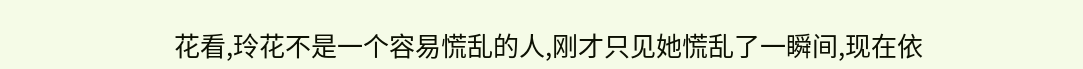花看,玲花不是一个容易慌乱的人,刚才只见她慌乱了一瞬间,现在依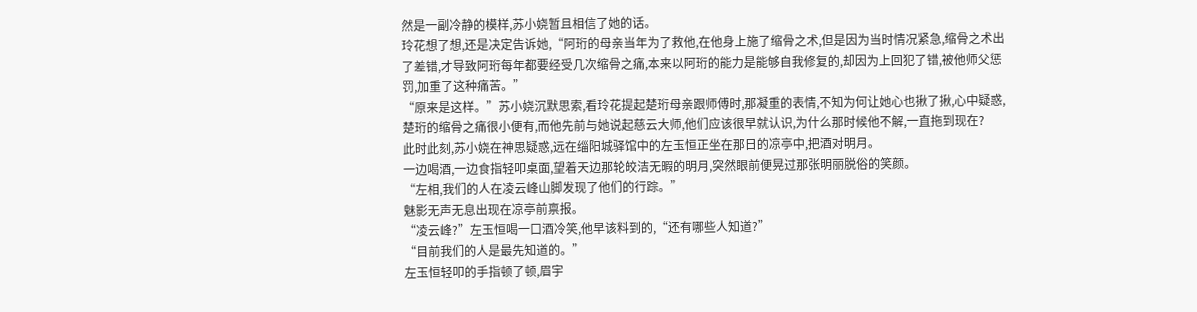然是一副冷静的模样,苏小娆暂且相信了她的话。
玲花想了想,还是决定告诉她,“阿珩的母亲当年为了救他,在他身上施了缩骨之术,但是因为当时情况紧急,缩骨之术出了差错,才导致阿珩每年都要经受几次缩骨之痛,本来以阿珩的能力是能够自我修复的,却因为上回犯了错,被他师父惩罚,加重了这种痛苦。”
“原来是这样。”苏小娆沉默思索,看玲花提起楚珩母亲跟师傅时,那凝重的表情,不知为何让她心也揪了揪,心中疑惑,楚珩的缩骨之痛很小便有,而他先前与她说起慈云大师,他们应该很早就认识,为什么那时候他不解,一直拖到现在?
此时此刻,苏小娆在神思疑惑,远在缁阳城驿馆中的左玉恒正坐在那日的凉亭中,把酒对明月。
一边喝酒,一边食指轻叩桌面,望着天边那轮皎洁无暇的明月,突然眼前便晃过那张明丽脱俗的笑颜。
“左相,我们的人在凌云峰山脚发现了他们的行踪。”
魅影无声无息出现在凉亭前禀报。
“凌云峰?”左玉恒喝一口酒冷笑,他早该料到的,“还有哪些人知道?”
“目前我们的人是最先知道的。”
左玉恒轻叩的手指顿了顿,眉宇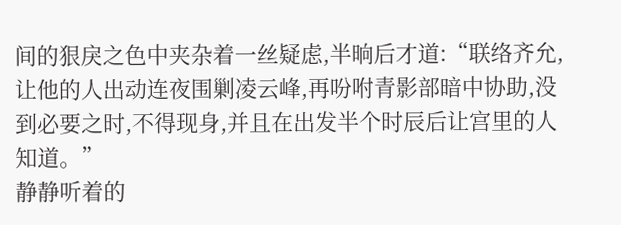间的狠戾之色中夹杂着一丝疑虑,半晌后才道:“联络齐允,让他的人出动连夜围剿凌云峰,再吩咐青影部暗中协助,没到必要之时,不得现身,并且在出发半个时辰后让宫里的人知道。”
静静听着的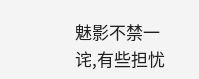魅影不禁一诧,有些担忧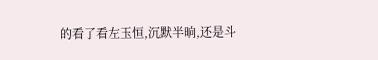的看了看左玉恒,沉默半晌,还是斗